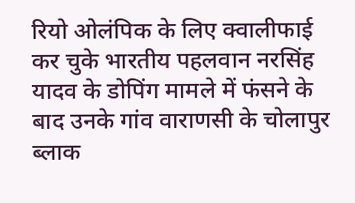रियो ओलंपिक के लिए क्वालीफाई कर चुके भारतीय पहलवान नरसिंह यादव के डोपिंग मामले में फंसने के बाद उनके गांव वाराणसी के चोलापुर ब्लाक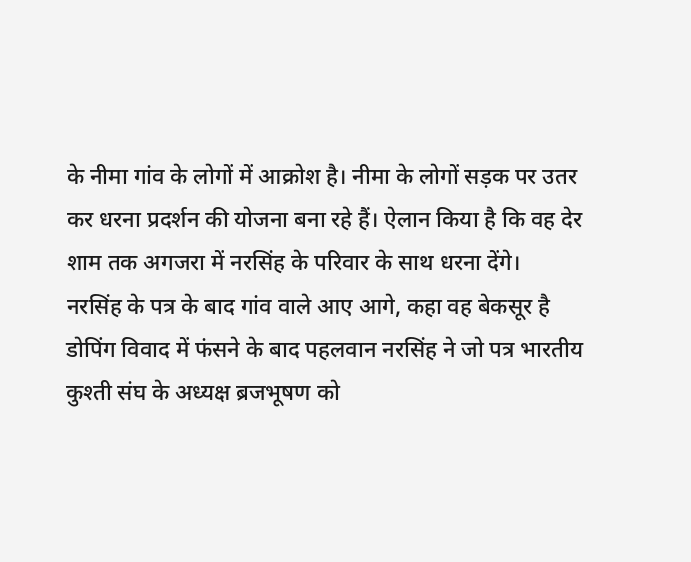के नीमा गांव के लोगों में आक्रोश है। नीमा के लोगों सड़क पर उतर कर धरना प्रदर्शन की योजना बना रहे हैं। ऐलान किया है कि वह देर शाम तक अगजरा में नरसिंह के परिवार के साथ धरना देंगे।
नरसिंह के पत्र के बाद गांव वाले आए आगे, कहा वह बेकसूर है
डोपिंग विवाद में फंसने के बाद पहलवान नरसिंह ने जो पत्र भारतीय कुश्ती संघ के अध्यक्ष ब्रजभूषण को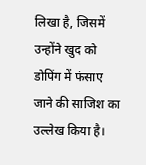लिखा है, जिसमें उन्होंने खुद को डोपिंग में फंसाए जाने की साजिश का उल्लेख किया है।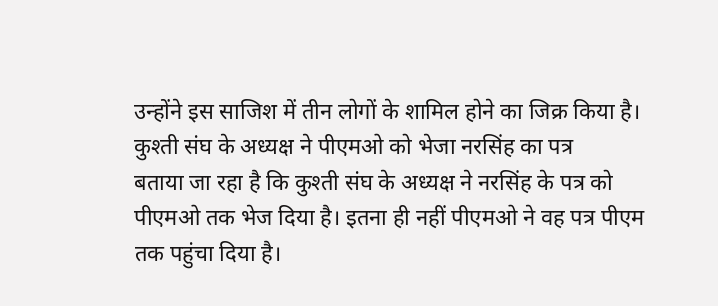उन्होंने इस साजिश में तीन लोगों के शामिल होने का जिक्र किया है।
कुश्ती संघ के अध्यक्ष ने पीएमओ को भेजा नरसिंह का पत्र
बताया जा रहा है कि कुश्ती संघ के अध्यक्ष ने नरसिंह के पत्र को पीएमओ तक भेज दिया है। इतना ही नहीं पीएमओ ने वह पत्र पीएम तक पहुंचा दिया है।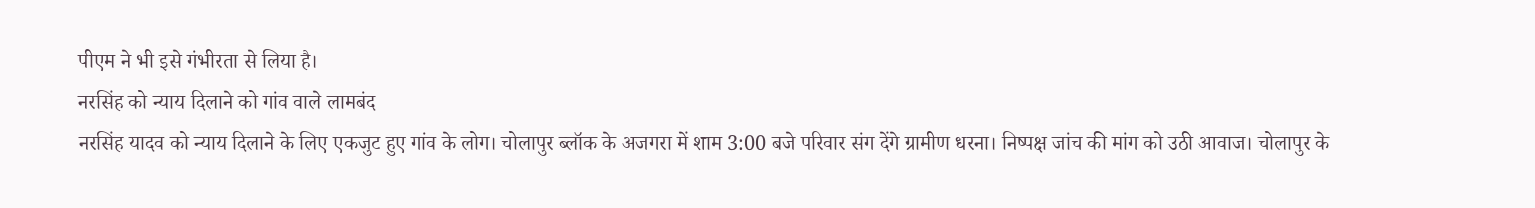पीएम ने भी इसे गंभीरता से लिया है।
नरसिंह को न्याय दिलाने को गांव वाले लामबंद
नरसिंह यादव को न्याय दिलाने के लिए एकजुट हुए गांव के लोग। चोलापुर ब्लॉक के अजगरा में शाम 3:00 बजे परिवार संग देंगे ग्रामीण धरना। निष्पक्ष जांच की मांग को उठी आवाज। चोलापुर के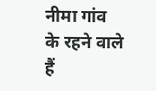नीमा गांव के रहने वाले हैं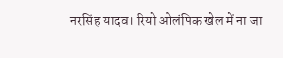नरसिंह यादव। रियो ओलंपिक खेल में ना जा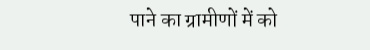पाने का ग्रामीणों में को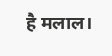है मलाल।